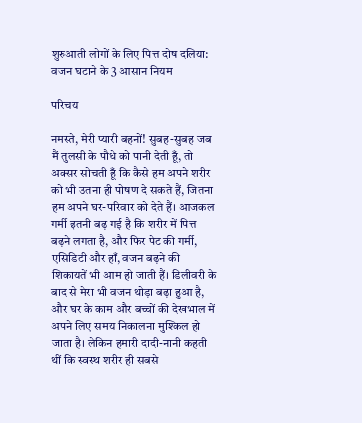शुरुआती लोगों के लिए पित्त दोष दलिया: वजन घटाने के 3 आसान नियम

परिचय

नमस्ते, मेरी प्यारी बहनों! सुबह-सुबह जब मैं तुलसी के पौधे को पानी देती हूँ, तो अक्सर सोचती हूँ कि कैसे हम अपने शरीर को भी उतना ही पोषण दे सकते हैं, जितना हम अपने घर-परिवार को देते हैं। आजकल गर्मी इतनी बढ़ गई है कि शरीर में पित्त बढ़ने लगता है, और फिर पेट की गर्मी, एसिडिटी और हाँ, वजन बढ़ने की शिकायतें भी आम हो जाती हैं। डिलीवरी के बाद से मेरा भी वजन थोड़ा बढ़ा हुआ है, और घर के काम और बच्चों की देखभाल में अपने लिए समय निकालना मुश्किल हो जाता है। लेकिन हमारी दादी-नानी कहती थीं कि स्वस्थ शरीर ही सबसे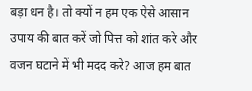बड़ा धन है। तो क्यों न हम एक ऐसे आसान उपाय की बात करें जो पित्त को शांत करे और वजन घटाने में भी मदद करे? आज हम बात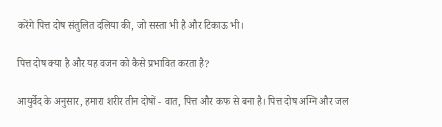करेंगे पित्त दोष संतुलित दलिया की, जो सस्ता भी है और टिकाऊ भी।

पित्त दोष क्या है और यह वजन को कैसे प्रभावित करता है?

आयुर्वेद के अनुसार, हमारा शरीर तीन दोषों - वात, पित्त और कफ से बना है। पित्त दोष अग्नि और जल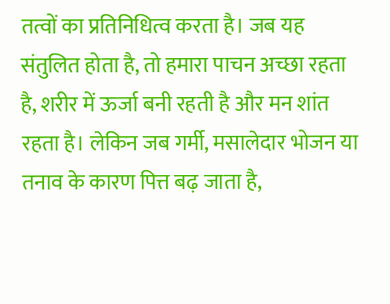तत्वों का प्रतिनिधित्व करता है। जब यह संतुलित होता है, तो हमारा पाचन अच्छा रहता है, शरीर में ऊर्जा बनी रहती है और मन शांत रहता है। लेकिन जब गर्मी, मसालेदार भोजन या तनाव के कारण पित्त बढ़ जाता है,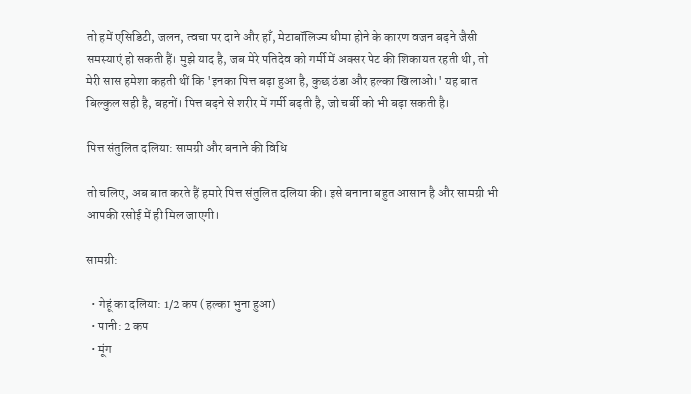तो हमें एसिडिटी, जलन, त्वचा पर दाने और हाँ, मेटाबॉलिज्म धीमा होने के कारण वजन बढ़ने जैसी समस्याएं हो सकती हैं। मुझे याद है, जब मेरे पतिदेव को गर्मी में अक्सर पेट की शिकायत रहती थी, तो मेरी सास हमेशा कहती थीं कि 'इनका पित्त बढ़ा हुआ है, कुछ ठंडा और हल्का खिलाओ।' यह बात बिल्कुल सही है, बहनों। पित्त बढ़ने से शरीर में गर्मी बढ़ती है, जो चर्बी को भी बढ़ा सकती है।

पित्त संतुलित दलिया: सामग्री और बनाने की विधि

तो चलिए, अब बात करते हैं हमारे पित्त संतुलित दलिया की। इसे बनाना बहुत आसान है और सामग्री भी आपकी रसोई में ही मिल जाएगी।

सामग्री:

  • गेहूं का दलिया: 1/2 कप (हल्का भुना हुआ)
  • पानी: 2 कप
  • मूंग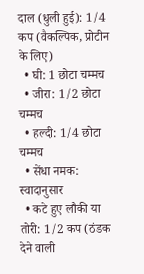दाल (धुली हुई): 1/4 कप (वैकल्पिक, प्रोटीन के लिए)
  • घी: 1 छोटा चम्मच
  • जीरा: 1/2 छोटा चम्मच
  • हल्दी: 1/4 छोटा चम्मच
  • सेंधा नमक: स्वादानुसार
  • कटे हुए लौकी या तोरी: 1/2 कप (ठंडक देने वाली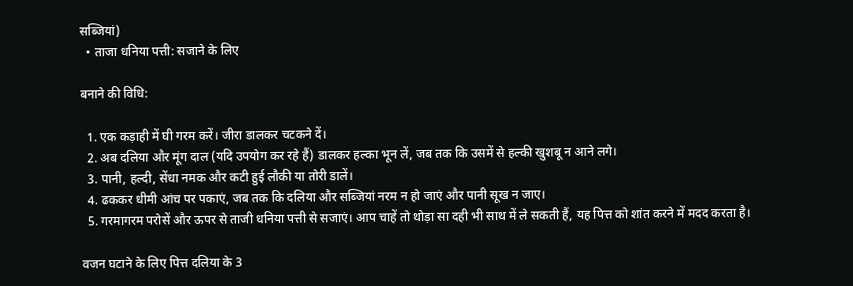सब्जियां)
  • ताजा धनिया पत्ती: सजाने के लिए

बनाने की विधि:

  1. एक कड़ाही में घी गरम करें। जीरा डालकर चटकने दें।
  2. अब दलिया और मूंग दाल (यदि उपयोग कर रहे हैं) डालकर हल्का भून लें, जब तक कि उसमें से हल्की खुशबू न आने लगे।
  3. पानी, हल्दी, सेंधा नमक और कटी हुई लौकी या तोरी डालें।
  4. ढककर धीमी आंच पर पकाएं, जब तक कि दलिया और सब्जियां नरम न हो जाएं और पानी सूख न जाए।
  5. गरमागरम परोसें और ऊपर से ताजी धनिया पत्ती से सजाएं। आप चाहें तो थोड़ा सा दही भी साथ में ले सकती हैं, यह पित्त को शांत करने में मदद करता है।

वजन घटाने के लिए पित्त दलिया के 3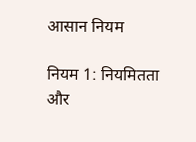आसान नियम

नियम 1: नियमितता और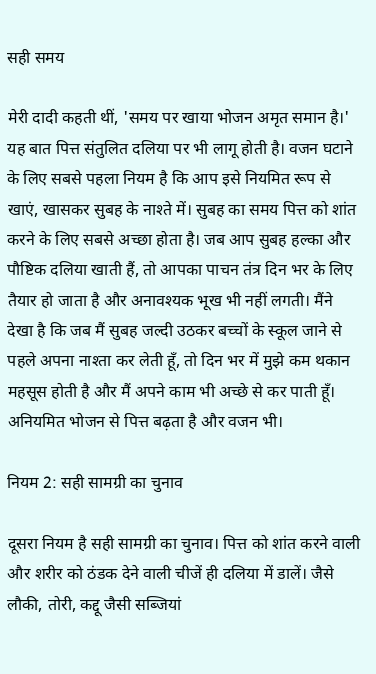सही समय

मेरी दादी कहती थीं, 'समय पर खाया भोजन अमृत समान है।' यह बात पित्त संतुलित दलिया पर भी लागू होती है। वजन घटाने के लिए सबसे पहला नियम है कि आप इसे नियमित रूप से खाएं, खासकर सुबह के नाश्ते में। सुबह का समय पित्त को शांत करने के लिए सबसे अच्छा होता है। जब आप सुबह हल्का और पौष्टिक दलिया खाती हैं, तो आपका पाचन तंत्र दिन भर के लिए तैयार हो जाता है और अनावश्यक भूख भी नहीं लगती। मैंने देखा है कि जब मैं सुबह जल्दी उठकर बच्चों के स्कूल जाने से पहले अपना नाश्ता कर लेती हूँ, तो दिन भर में मुझे कम थकान महसूस होती है और मैं अपने काम भी अच्छे से कर पाती हूँ। अनियमित भोजन से पित्त बढ़ता है और वजन भी।

नियम 2: सही सामग्री का चुनाव

दूसरा नियम है सही सामग्री का चुनाव। पित्त को शांत करने वाली और शरीर को ठंडक देने वाली चीजें ही दलिया में डालें। जैसे लौकी, तोरी, कद्दू जैसी सब्जियां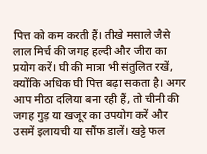पित्त को कम करती हैं। तीखे मसाले जैसे लाल मिर्च की जगह हल्दी और जीरा का प्रयोग करें। घी की मात्रा भी संतुलित रखें, क्योंकि अधिक घी पित्त बढ़ा सकता है। अगर आप मीठा दलिया बना रही हैं, तो चीनी की जगह गुड़ या खजूर का उपयोग करें और उसमें इलायची या सौंफ डालें। खट्टे फल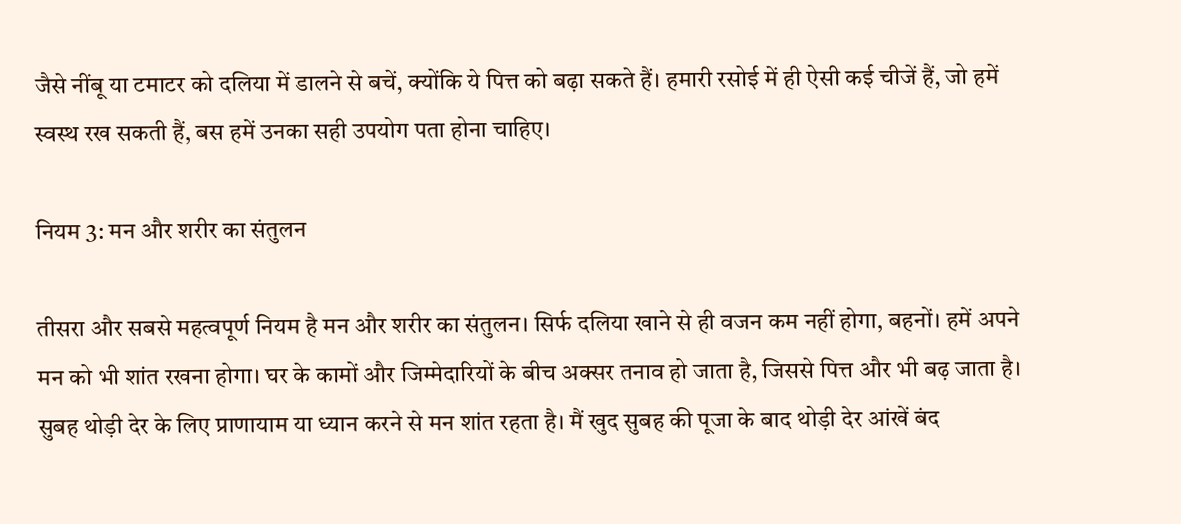जैसे नींबू या टमाटर को दलिया में डालने से बचें, क्योंकि ये पित्त को बढ़ा सकते हैं। हमारी रसोई में ही ऐसी कई चीजें हैं, जो हमें स्वस्थ रख सकती हैं, बस हमें उनका सही उपयोग पता होना चाहिए।

नियम 3: मन और शरीर का संतुलन

तीसरा और सबसे महत्वपूर्ण नियम है मन और शरीर का संतुलन। सिर्फ दलिया खाने से ही वजन कम नहीं होगा, बहनों। हमें अपने मन को भी शांत रखना होगा। घर के कामों और जिम्मेदारियों के बीच अक्सर तनाव हो जाता है, जिससे पित्त और भी बढ़ जाता है। सुबह थोड़ी देर के लिए प्राणायाम या ध्यान करने से मन शांत रहता है। मैं खुद सुबह की पूजा के बाद थोड़ी देर आंखें बंद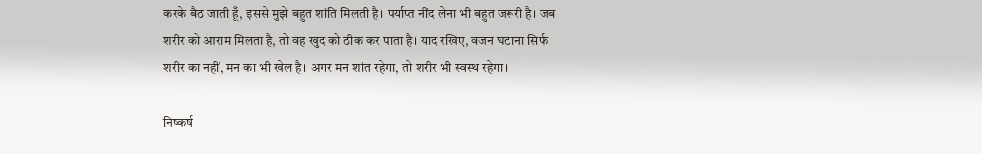करके बैठ जाती हूँ, इससे मुझे बहुत शांति मिलती है। पर्याप्त नींद लेना भी बहुत जरूरी है। जब शरीर को आराम मिलता है, तो वह खुद को ठीक कर पाता है। याद रखिए, वजन घटाना सिर्फ शरीर का नहीं, मन का भी खेल है। अगर मन शांत रहेगा, तो शरीर भी स्वस्थ रहेगा।

निष्कर्ष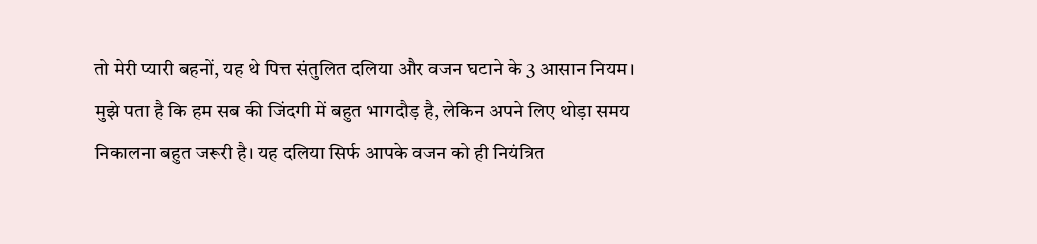तो मेरी प्यारी बहनों, यह थे पित्त संतुलित दलिया और वजन घटाने के 3 आसान नियम। मुझे पता है कि हम सब की जिंदगी में बहुत भागदौड़ है, लेकिन अपने लिए थोड़ा समय निकालना बहुत जरूरी है। यह दलिया सिर्फ आपके वजन को ही नियंत्रित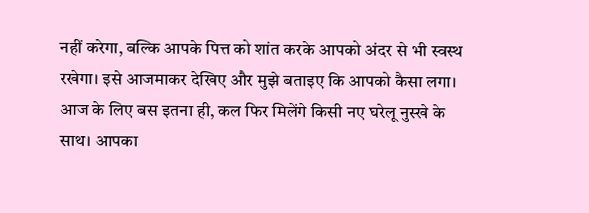नहीं करेगा, बल्कि आपके पित्त को शांत करके आपको अंदर से भी स्वस्थ रखेगा। इसे आजमाकर देखिए और मुझे बताइए कि आपको कैसा लगा। आज के लिए बस इतना ही, कल फिर मिलेंगे किसी नए घरेलू नुस्खे के साथ। आपका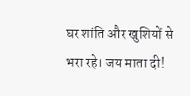घर शांति और खुशियों से भरा रहे। जय माता दी!